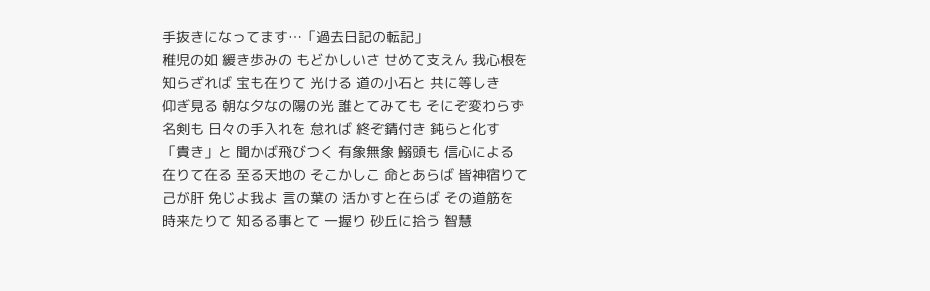手抜きになってます…「過去日記の転記」
稚児の如 緩き歩みの もどかしいさ せめて支えん 我心根を
知らざれば 宝も在りて 光ける 道の小石と 共に等しき
仰ぎ見る 朝な夕なの陽の光 誰とてみても そにぞ変わらず
名剣も 日々の手入れを 怠れば 終ぞ錆付き 鈍らと化す
「貴き」と 聞かば飛びつく 有象無象 鰯頭も 信心による
在りて在る 至る天地の そこかしこ 命とあらば 皆神宿りて
己が肝 免じよ我よ 言の葉の 活かすと在らば その道筋を
時来たりて 知るる事とて 一握り 砂丘に拾う 智慧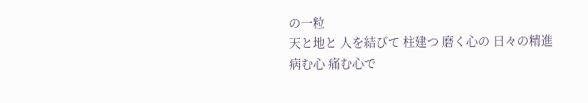の一粒
天と地と 人を結びて 柱建つ 磨く心の 日々の精進
病む心 痛む心で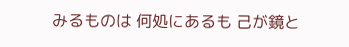みるものは 何処にあるも 己が鏡と